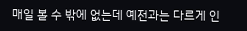매일 볼 수 밖에 없는데 예전과는 다르게 인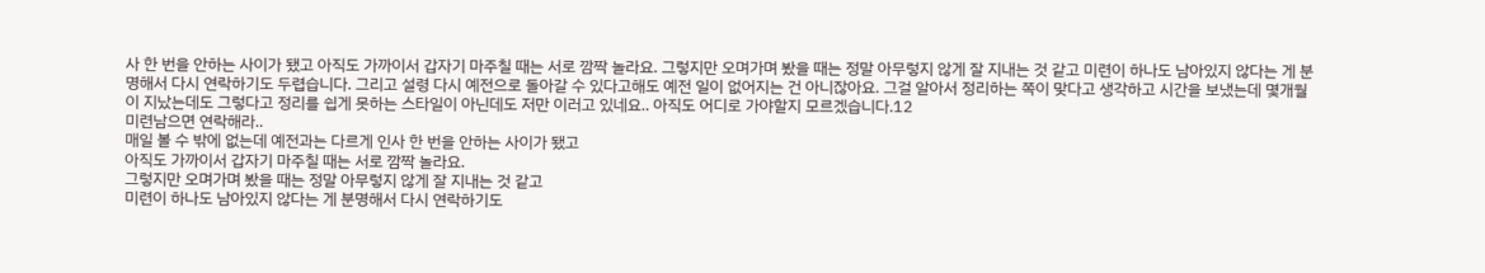사 한 번을 안하는 사이가 됐고 아직도 가까이서 갑자기 마주칠 때는 서로 깜짝 놀라요. 그렇지만 오며가며 봤을 때는 정말 아무렇지 않게 잘 지내는 것 같고 미련이 하나도 남아있지 않다는 게 분명해서 다시 연락하기도 두렵습니다. 그리고 설령 다시 예전으로 돌아갈 수 있다고해도 예전 일이 없어지는 건 아니잖아요. 그걸 알아서 정리하는 쪽이 맞다고 생각하고 시간을 보냈는데 몇개월이 지났는데도 그렇다고 정리를 쉽게 못하는 스타일이 아닌데도 저만 이러고 있네요.. 아직도 어디로 가야할지 모르겠습니다.12
미련남으면 연락해라..
매일 볼 수 밖에 없는데 예전과는 다르게 인사 한 번을 안하는 사이가 됐고
아직도 가까이서 갑자기 마주칠 때는 서로 깜짝 놀라요.
그렇지만 오며가며 봤을 때는 정말 아무렇지 않게 잘 지내는 것 같고
미련이 하나도 남아있지 않다는 게 분명해서 다시 연락하기도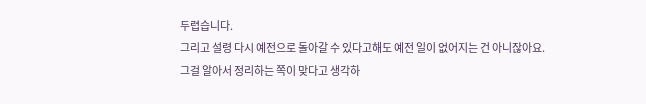두렵습니다.
그리고 설령 다시 예전으로 돌아갈 수 있다고해도 예전 일이 없어지는 건 아니잖아요.
그걸 알아서 정리하는 쪽이 맞다고 생각하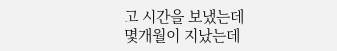고 시간을 보냈는데
몇개월이 지났는데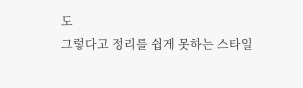도
그렇다고 정리를 쉽게 못하는 스타일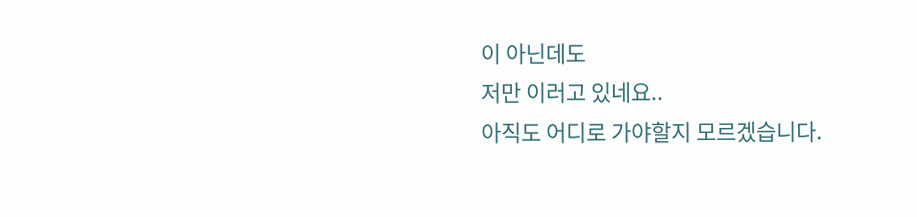이 아닌데도
저만 이러고 있네요..
아직도 어디로 가야할지 모르겠습니다.